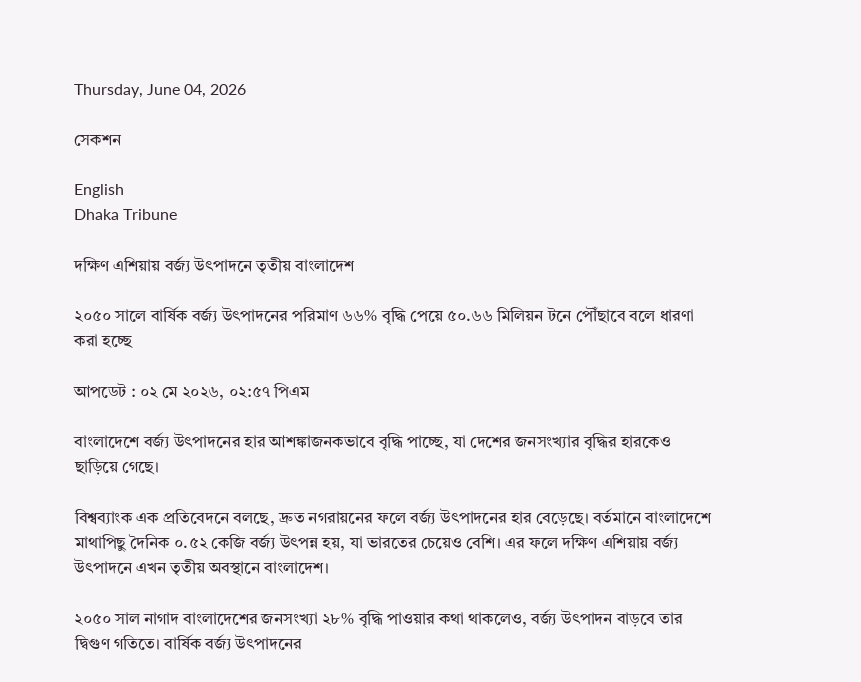Thursday, June 04, 2026

সেকশন

English
Dhaka Tribune

দক্ষিণ এশিয়ায় বর্জ্য উৎপাদনে তৃতীয় বাংলাদেশ

২০৫০ সালে বার্ষিক বর্জ্য উৎপাদনের পরিমাণ ৬৬% বৃদ্ধি পেয়ে ৫০.৬৬ মিলিয়ন টনে পৌঁছাবে বলে ধারণা করা হচ্ছে

আপডেট : ০২ মে ২০২৬, ০২:৫৭ পিএম

বাংলাদেশে বর্জ্য উৎপাদনের হার আশঙ্কাজনকভাবে বৃদ্ধি পাচ্ছে, যা দেশের জনসংখ্যার বৃদ্ধির হারকেও ছাড়িয়ে গেছে।

বিশ্বব্যাংক এক প্রতিবেদনে বলছে, দ্রুত নগরায়নের ফলে বর্জ্য উৎপাদনের হার বেড়েছে। বর্তমানে বাংলাদেশে মাথাপিছু দৈনিক ০.৫২ কেজি বর্জ্য উৎপন্ন হয়, যা ভারতের চেয়েও বেশি। এর ফলে দক্ষিণ এশিয়ায় বর্জ্য উৎপাদনে এখন তৃতীয় অবস্থানে বাংলাদেশ।

২০৫০ সাল নাগাদ বাংলাদেশের জনসংখ্যা ২৮% বৃদ্ধি পাওয়ার কথা থাকলেও, বর্জ্য উৎপাদন বাড়বে তার দ্বিগুণ গতিতে। বার্ষিক বর্জ্য উৎপাদনের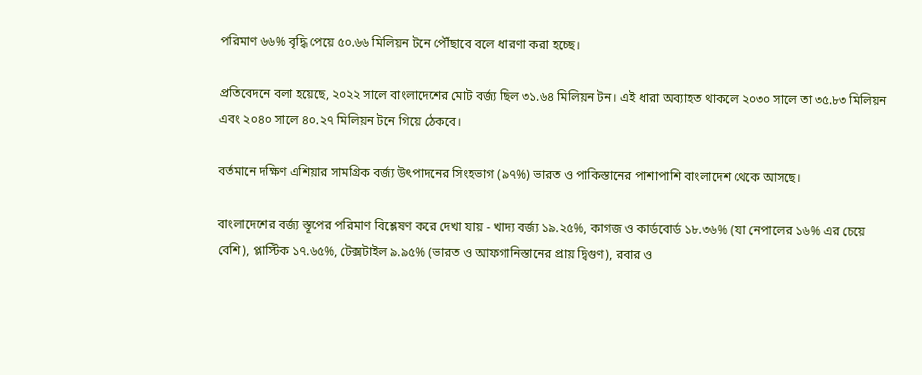পরিমাণ ৬৬% বৃদ্ধি পেয়ে ৫০.৬৬ মিলিয়ন টনে পৌঁছাবে বলে ধারণা করা হচ্ছে।

প্রতিবেদনে বলা হয়েছে, ২০২২ সালে বাংলাদেশের মোট বর্জ্য ছিল ৩১.৬৪ মিলিয়ন টন। এই ধারা অব্যাহত থাকলে ২০৩০ সালে তা ৩৫.৮৩ মিলিয়ন এবং ২০৪০ সালে ৪০.২৭ মিলিয়ন টনে গিয়ে ঠেকবে।

বর্তমানে দক্ষিণ এশিয়ার সামগ্রিক বর্জ্য উৎপাদনের সিংহভাগ (৯৭%) ভারত ও পাকিস্তানের পাশাপাশি বাংলাদেশ থেকে আসছে।

বাংলাদেশের বর্জ্য স্তূপের পরিমাণ বিশ্লেষণ করে দেখা যায় - খাদ্য বর্জ্য ১৯.২৫%, কাগজ ও কার্ডবোর্ড ১৮.৩৬% (যা নেপালের ১৬% এর চেয়ে বেশি), প্লাস্টিক ১৭.৬৫%, টেক্সটাইল ৯.৯৫% (ভারত ও আফগানিস্তানের প্রায় দ্বিগুণ), রবার ও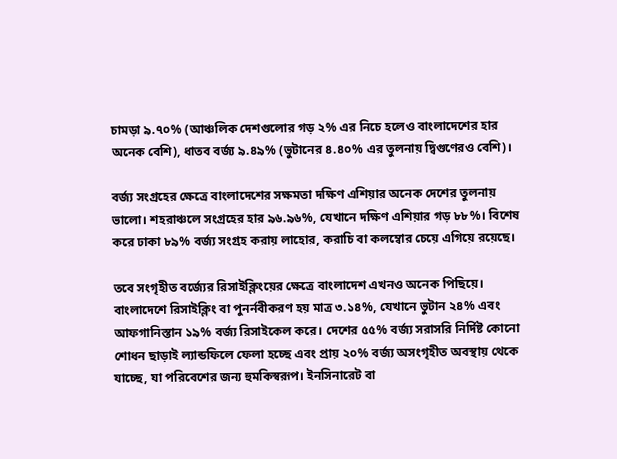চামড়া ৯.৭০% (আঞ্চলিক দেশগুলোর গড় ২% এর নিচে হলেও বাংলাদেশের হার অনেক বেশি), ধাতব বর্জ্য ৯.৪৯% (ভুটানের ৪.৪০% এর তুলনায় দ্বিগুণেরও বেশি)।

বর্জ্য সংগ্রহের ক্ষেত্রে বাংলাদেশের সক্ষমতা দক্ষিণ এশিয়ার অনেক দেশের তুলনায় ভালো। শহরাঞ্চলে সংগ্রহের হার ৯৬.৯৬%, যেখানে দক্ষিণ এশিয়ার গড় ৮৮%। বিশেষ করে ঢাকা ৮৯% বর্জ্য সংগ্রহ করায় লাহোর, করাচি বা কলম্বোর চেয়ে এগিয়ে রয়েছে।

তবে সংগৃহীত বর্জ্যের রিসাইক্লিংয়ের ক্ষেত্রে বাংলাদেশ এখনও অনেক পিছিয়ে। বাংলাদেশে রিসাইক্লিং বা পুনর্নবীকরণ হয় মাত্র ৩.১৪%, যেখানে ভুটান ২৪% এবং আফগানিস্তান ১৯% বর্জ্য রিসাইকেল করে। দেশের ৫৫% বর্জ্য সরাসরি নির্দিষ্ট কোনো শোধন ছাড়াই ল্যান্ডফিলে ফেলা হচ্ছে এবং প্রায় ২০% বর্জ্য অসংগৃহীত অবস্থায় থেকে যাচ্ছে, যা পরিবেশের জন্য হুমকিস্বরূপ। ইনসিনারেট বা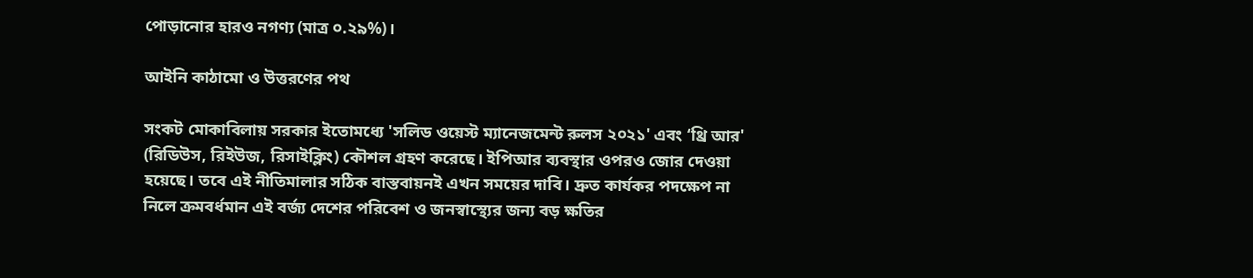পোড়ানোর হারও নগণ্য (মাত্র ০.২৯%)।

আইনি কাঠামো ও উত্তরণের পথ

সংকট মোকাবিলায় সরকার ইতোমধ্যে 'সলিড ওয়েস্ট ম্যানেজমেন্ট রুলস ২০২১' এবং ‘থ্রি আর' (রিডিউস, রিইউজ, রিসাইক্লিং) কৌশল গ্রহণ করেছে। ইপিআর ব্যবস্থার ওপরও জোর দেওয়া হয়েছে। তবে এই নীতিমালার সঠিক বাস্তবায়নই এখন সময়ের দাবি। দ্রুত কার্যকর পদক্ষেপ না নিলে ক্রমবর্ধমান এই বর্জ্য দেশের পরিবেশ ও জনস্বাস্থ্যের জন্য বড় ক্ষতির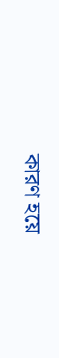কারণ হয়ে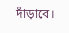দাঁড়াবে।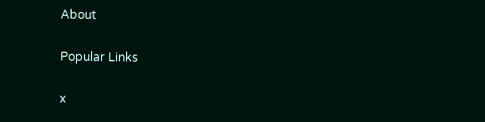About

Popular Links

x